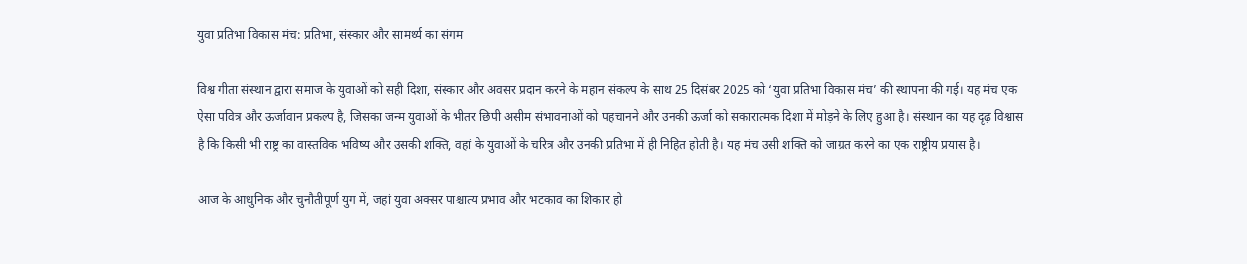युवा प्रतिभा विकास मंच: प्रतिभा, संस्कार और सामर्थ्य का संगम

विश्व गीता संस्थान द्वारा समाज के युवाओं को सही दिशा, संस्कार और अवसर प्रदान करने के महान संकल्प के साथ 25 दिसंबर 2025 को ‘युवा प्रतिभा विकास मंच’ की स्थापना की गई। यह मंच एक ऐसा पवित्र और ऊर्जावान प्रकल्प है, जिसका जन्म युवाओं के भीतर छिपी असीम संभावनाओं को पहचानने और उनकी ऊर्जा को सकारात्मक दिशा में मोड़ने के लिए हुआ है। संस्थान का यह दृढ़ विश्वास है कि किसी भी राष्ट्र का वास्तविक भविष्य और उसकी शक्ति, वहां के युवाओं के चरित्र और उनकी प्रतिभा में ही निहित होती है। यह मंच उसी शक्ति को जाग्रत करने का एक राष्ट्रीय प्रयास है।

आज के आधुनिक और चुनौतीपूर्ण युग में, जहां युवा अक्सर पाश्चात्य प्रभाव और भटकाव का शिकार हो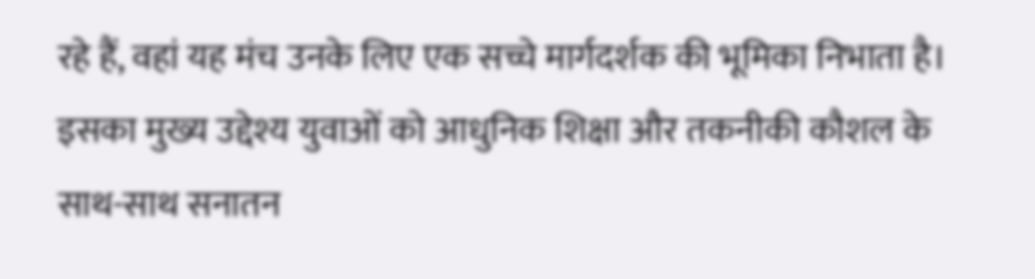रहे हैं, वहां यह मंच उनके लिए एक सच्चे मार्गदर्शक की भूमिका निभाता है। इसका मुख्य उद्देश्य युवाओं को आधुनिक शिक्षा और तकनीकी कौशल के साथ-साथ सनातन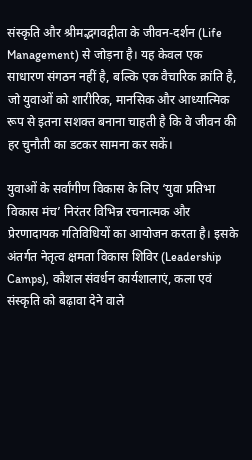संस्कृति और श्रीमद्भगवद्गीता के जीवन-दर्शन (Life Management) से जोड़ना है। यह केवल एक साधारण संगठन नहीं है, बल्कि एक वैचारिक क्रांति है, जो युवाओं को शारीरिक, मानसिक और आध्यात्मिक रूप से इतना सशक्त बनाना चाहती है कि वे जीवन की हर चुनौती का डटकर सामना कर सकें।

युवाओं के सर्वांगीण विकास के लिए ‘युवा प्रतिभा विकास मंच’ निरंतर विभिन्न रचनात्मक और प्रेरणादायक गतिविधियों का आयोजन करता है। इसके अंतर्गत नेतृत्व क्षमता विकास शिविर (Leadership Camps), कौशल संवर्धन कार्यशालाएं, कला एवं संस्कृति को बढ़ावा देने वाले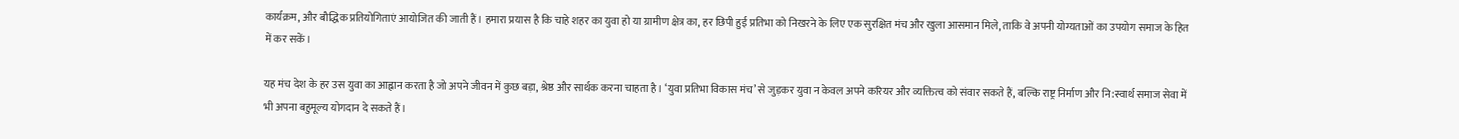कार्यक्रम, और बौद्धिक प्रतियोगिताएं आयोजित की जाती हैं। हमारा प्रयास है कि चाहे शहर का युवा हो या ग्रामीण क्षेत्र का, हर छिपी हुई प्रतिभा को निखरने के लिए एक सुरक्षित मंच और खुला आसमान मिले, ताकि वे अपनी योग्यताओं का उपयोग समाज के हित में कर सकें।

यह मंच देश के हर उस युवा का आह्वान करता है जो अपने जीवन में कुछ बड़ा, श्रेष्ठ और सार्थक करना चाहता है। ‘युवा प्रतिभा विकास मंच’ से जुड़कर युवा न केवल अपने करियर और व्यक्तित्व को संवार सकते हैं, बल्कि राष्ट्र निर्माण और नि:स्वार्थ समाज सेवा में भी अपना बहुमूल्य योगदान दे सकते हैं।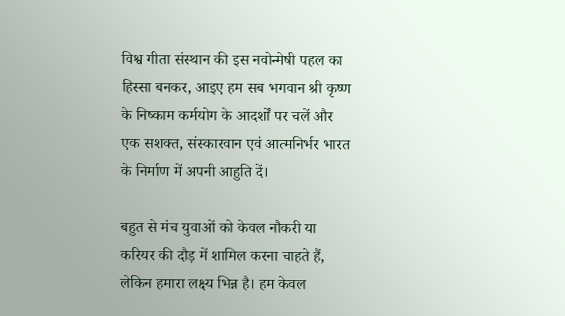विश्व गीता संस्थान की इस नवोन्मेषी पहल का हिस्सा बनकर, आइए हम सब भगवान श्री कृष्ण के निष्काम कर्मयोग के आदर्शों पर चलें और एक सशक्त, संस्कारवान एवं आत्मनिर्भर भारत के निर्माण में अपनी आहुति दें।

बहुत से मंच युवाओं को केवल नौकरी या करियर की दौड़ में शामिल करना चाहते हैं, लेकिन हमारा लक्ष्य भिन्न है। हम केवल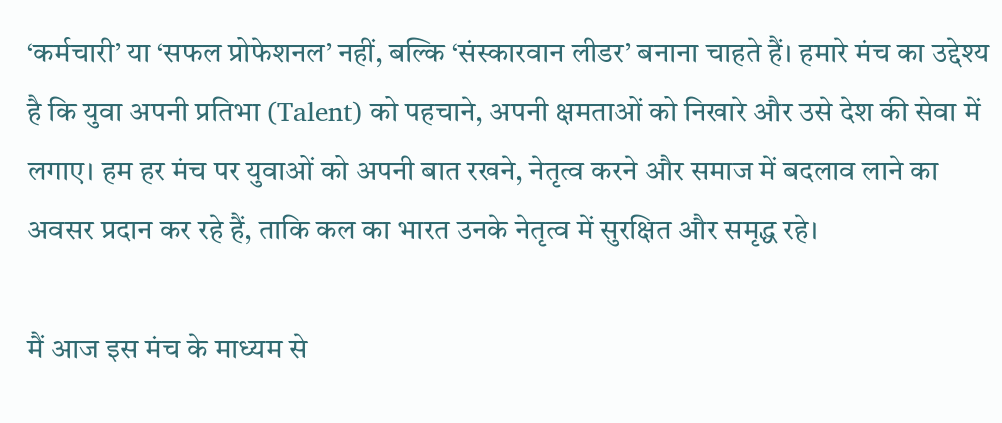‘कर्मचारी’ या ‘सफल प्रोफेशनल’ नहीं, बल्कि ‘संस्कारवान लीडर’ बनाना चाहते हैं। हमारे मंच का उद्देश्य है कि युवा अपनी प्रतिभा (Talent) को पहचाने, अपनी क्षमताओं को निखारे और उसे देश की सेवा में लगाए। हम हर मंच पर युवाओं को अपनी बात रखने, नेतृत्व करने और समाज में बदलाव लाने का अवसर प्रदान कर रहे हैं, ताकि कल का भारत उनके नेतृत्व में सुरक्षित और समृद्ध रहे।

मैं आज इस मंच के माध्यम से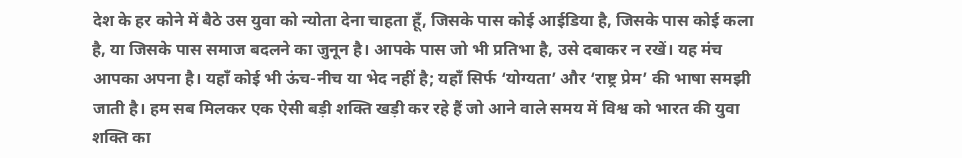देश के हर कोने में बैठे उस युवा को न्योता देना चाहता हूँ, जिसके पास कोई आईडिया है, जिसके पास कोई कला है, या जिसके पास समाज बदलने का जुनून है। आपके पास जो भी प्रतिभा है, उसे दबाकर न रखें। यह मंच आपका अपना है। यहाँ कोई भी ऊंच-नीच या भेद नहीं है; यहाँ सिर्फ ‘योग्यता’ और ‘राष्ट्र प्रेम’ की भाषा समझी जाती है। हम सब मिलकर एक ऐसी बड़ी शक्ति खड़ी कर रहे हैं जो आने वाले समय में विश्व को भारत की युवा शक्ति का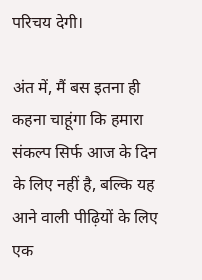परिचय देगी।

अंत में, मैं बस इतना ही कहना चाहूंगा कि हमारा संकल्प सिर्फ आज के दिन के लिए नहीं है, बल्कि यह आने वाली पीढ़ियों के लिए एक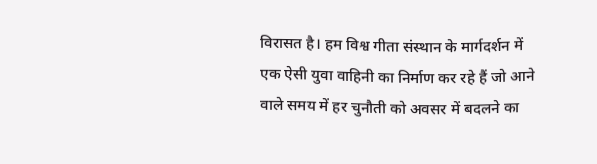विरासत है। हम विश्व गीता संस्थान के मार्गदर्शन में एक ऐसी युवा वाहिनी का निर्माण कर रहे हैं जो आने वाले समय में हर चुनौती को अवसर में बदलने का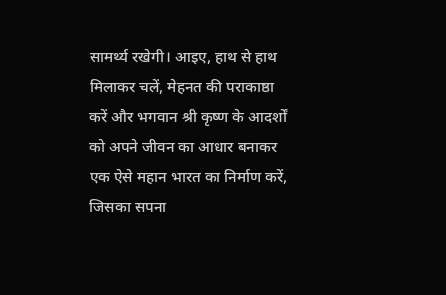सामर्थ्य रखेगी। आइए, हाथ से हाथ मिलाकर चलें, मेहनत की पराकाष्ठा करें और भगवान श्री कृष्ण के आदर्शों को अपने जीवन का आधार बनाकर एक ऐसे महान भारत का निर्माण करें, जिसका सपना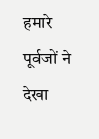हमारे पूर्वजों ने देखा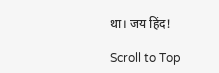था। जय हिंद!

Scroll to Top